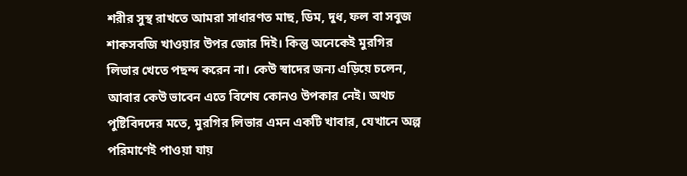শরীর সুস্থ রাখতে আমরা সাধারণত মাছ, ডিম, দুধ, ফল বা সবুজ শাকসবজি খাওয়ার উপর জোর দিই। কিন্তু অনেকেই মুরগির লিভার খেতে পছন্দ করেন না। কেউ স্বাদের জন্য এড়িয়ে চলেন, আবার কেউ ভাবেন এতে বিশেষ কোনও উপকার নেই। অথচ পুষ্টিবিদদের মতে, মুরগির লিভার এমন একটি খাবার, যেখানে অল্প পরিমাণেই পাওয়া যায়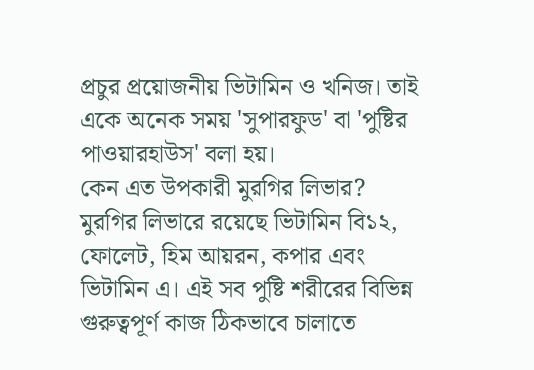প্রচুর প্রয়োজনীয় ভিটামিন ও খনিজ। তাই একে অনেক সময় 'সুপারফুড' বা 'পুষ্টির পাওয়ারহাউস' বলা হয়।
কেন এত উপকারী মুরগির লিভার? মুরগির লিভারে রয়েছে ভিটামিন বি১২, ফোলেট, হিম আয়রন, কপার এবং ভিটামিন এ। এই সব পুষ্টি শরীরের বিভিন্ন গুরুত্বপূর্ণ কাজ ঠিকভাবে চালাতে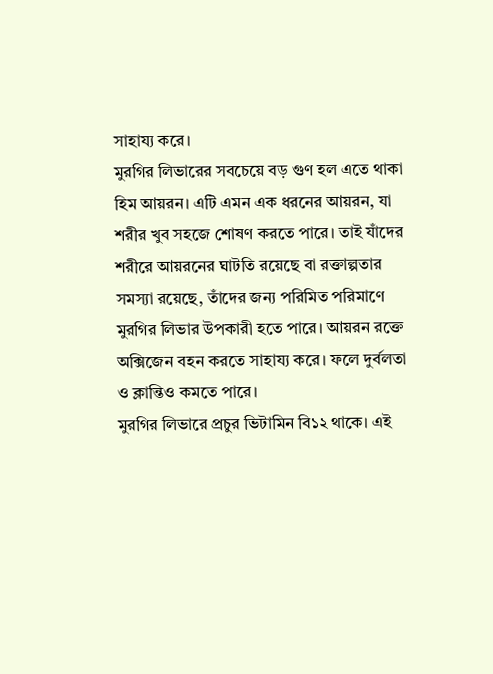সাহায্য করে।
মুরগির লিভারের সবচেয়ে বড় গুণ হল এতে থাকা হিম আয়রন। এটি এমন এক ধরনের আয়রন, যা শরীর খুব সহজে শোষণ করতে পারে। তাই যাঁদের শরীরে আয়রনের ঘাটতি রয়েছে বা রক্তাল্পতার সমস্যা রয়েছে, তাঁদের জন্য পরিমিত পরিমাণে মুরগির লিভার উপকারী হতে পারে। আয়রন রক্তে অক্সিজেন বহন করতে সাহায্য করে। ফলে দুর্বলতা ও ক্লান্তিও কমতে পারে।
মুরগির লিভারে প্রচুর ভিটামিন বি১২ থাকে। এই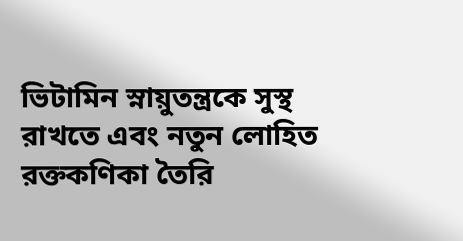ভিটামিন স্নায়ুতন্ত্রকে সুস্থ রাখতে এবং নতুন লোহিত রক্তকণিকা তৈরি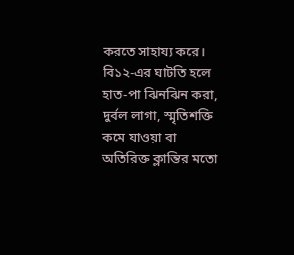করতে সাহায্য করে। বি১২-এর ঘাটতি হলে হাত-পা ঝিনঝিন করা, দুর্বল লাগা, স্মৃতিশক্তি কমে যাওয়া বা অতিরিক্ত ক্লান্তির মতো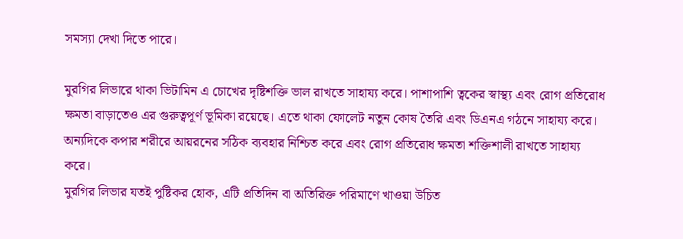সমস্যা দেখা দিতে পারে।

মুরগির লিভারে থাকা ভিটামিন এ চোখের দৃষ্টিশক্তি ভাল রাখতে সাহায্য করে। পাশাপাশি ত্বকের স্বাস্থ্য এবং রোগ প্রতিরোধ ক্ষমতা বাড়াতেও এর গুরুত্বপূর্ণ ভূমিকা রয়েছে। এতে থাকা ফোলেট নতুন কোষ তৈরি এবং ডিএনএ গঠনে সাহায্য করে। অন্যদিকে কপার শরীরে আয়রনের সঠিক ব্যবহার নিশ্চিত করে এবং রোগ প্রতিরোধ ক্ষমতা শক্তিশালী রাখতে সাহায্য করে।
মুরগির লিভার যতই পুষ্টিকর হোক, এটি প্রতিদিন বা অতিরিক্ত পরিমাণে খাওয়া উচিত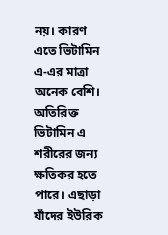নয়। কারণ এতে ভিটামিন এ-এর মাত্রা অনেক বেশি। অতিরিক্ত ভিটামিন এ শরীরের জন্য ক্ষতিকর হতে পারে। এছাড়া যাঁদের ইউরিক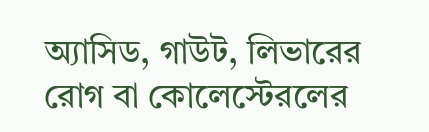অ্যাসিড, গাউট, লিভারের রোগ বা কোলেস্টেরলের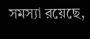সমস্যা রয়েছে,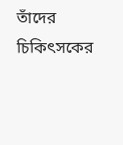তাঁদের চিকিৎসকের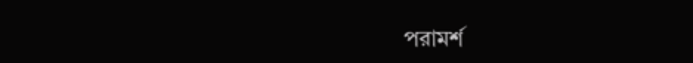পরামর্শ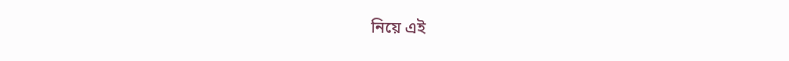নিয়ে এই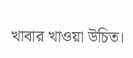খাবার খাওয়া উচিত।